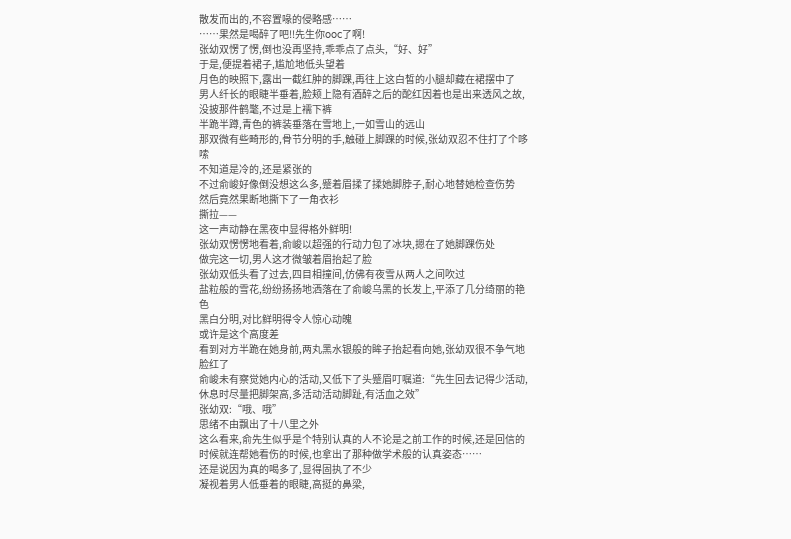散发而出的,不容置喙的侵略感……
……果然是喝醉了吧!!先生你ooc了啊!
张幼双愣了愣,倒也没再坚持,乖乖点了点头,“好、好”
于是,便提着裙子,尴尬地低头望着
月色的映照下,露出一截红肿的脚踝,再往上这白皙的小腿却藏在裙摆中了
男人纤长的眼睫半垂着,脸颊上隐有酒醉之后的酡红因着也是出来透风之故,没披那件鹤氅,不过是上襦下裤
半跪半蹲,青色的裤装垂落在雪地上,一如雪山的远山
那双微有些畸形的,骨节分明的手,触碰上脚踝的时候,张幼双忍不住打了个哆嗦
不知道是冷的,还是紧张的
不过俞峻好像倒没想这么多,蹙着眉揉了揉她脚脖子,耐心地替她检查伤势
然后竟然果断地撕下了一角衣衫
撕拉——
这一声动静在黑夜中显得格外鲜明!
张幼双愣愣地看着,俞峻以超强的行动力包了冰块,摁在了她脚踝伤处
做完这一切,男人这才微皱着眉抬起了脸
张幼双低头看了过去,四目相撞间,仿佛有夜雪从两人之间吹过
盐粒般的雪花,纷纷扬扬地洒落在了俞峻乌黑的长发上,平添了几分绮丽的艳色
黑白分明,对比鲜明得令人惊心动魄
或许是这个高度差
看到对方半跪在她身前,两丸黑水银般的眸子抬起看向她,张幼双很不争气地脸红了
俞峻未有察觉她内心的活动,又低下了头蹙眉叮嘱道:“先生回去记得少活动,休息时尽量把脚架高,多活动活动脚趾,有活血之效”
张幼双:“哦、哦”
思绪不由飘出了十八里之外
这么看来,俞先生似乎是个特别认真的人不论是之前工作的时候,还是回信的时候就连帮她看伤的时候,也拿出了那种做学术般的认真姿态……
还是说因为真的喝多了,显得固执了不少
凝视着男人低垂着的眼睫,高挺的鼻梁,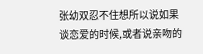张幼双忍不住想所以说如果谈恋爱的时候,或者说亲吻的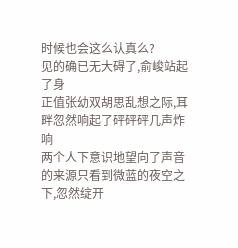时候也会这么认真么?
见的确已无大碍了,俞峻站起了身
正值张幼双胡思乱想之际,耳畔忽然响起了砰砰砰几声炸响
两个人下意识地望向了声音的来源只看到微蓝的夜空之下,忽然绽开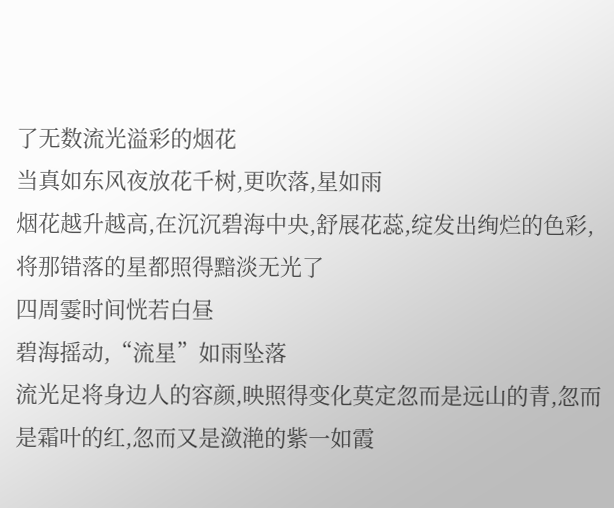了无数流光溢彩的烟花
当真如东风夜放花千树,更吹落,星如雨
烟花越升越高,在沉沉碧海中央,舒展花蕊,绽发出绚烂的色彩,将那错落的星都照得黯淡无光了
四周霎时间恍若白昼
碧海摇动,“流星”如雨坠落
流光足将身边人的容颜,映照得变化莫定忽而是远山的青,忽而是霜叶的红,忽而又是潋滟的紫一如霞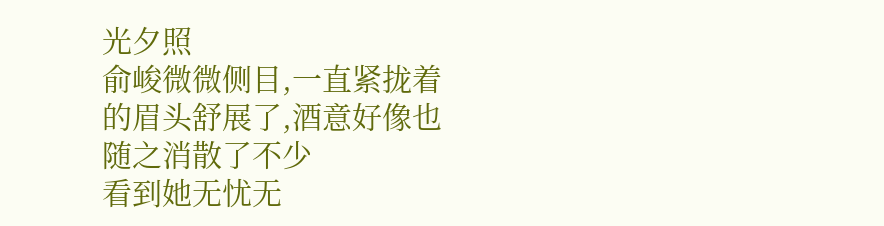光夕照
俞峻微微侧目,一直紧拢着的眉头舒展了,酒意好像也随之消散了不少
看到她无忧无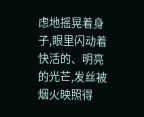虑地摇晃着身子,眼里闪动着快活的、明亮的光芒,发丝被烟火映照得